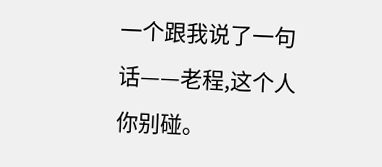一个跟我说了一句话——老程,这个人你别碰。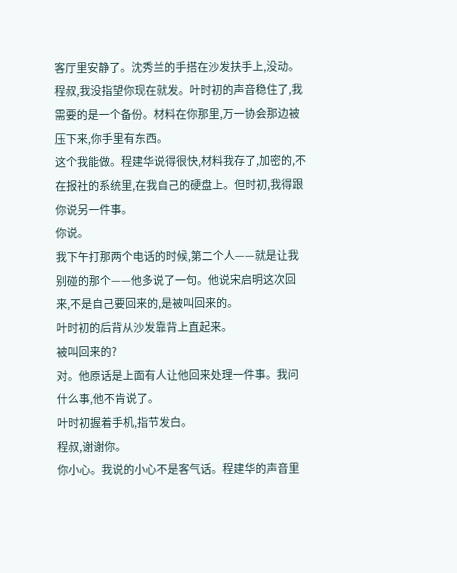客厅里安静了。沈秀兰的手搭在沙发扶手上,没动。
程叔,我没指望你现在就发。叶时初的声音稳住了,我需要的是一个备份。材料在你那里,万一协会那边被压下来,你手里有东西。
这个我能做。程建华说得很快,材料我存了,加密的,不在报社的系统里,在我自己的硬盘上。但时初,我得跟你说另一件事。
你说。
我下午打那两个电话的时候,第二个人——就是让我别碰的那个——他多说了一句。他说宋启明这次回来,不是自己要回来的,是被叫回来的。
叶时初的后背从沙发靠背上直起来。
被叫回来的?
对。他原话是上面有人让他回来处理一件事。我问什么事,他不肯说了。
叶时初握着手机,指节发白。
程叔,谢谢你。
你小心。我说的小心不是客气话。程建华的声音里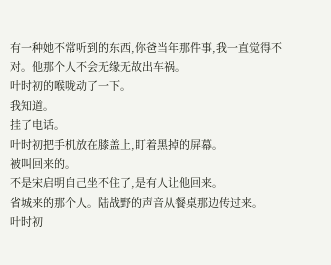有一种她不常听到的东西,你爸当年那件事,我一直觉得不对。他那个人不会无缘无故出车祸。
叶时初的喉咙动了一下。
我知道。
挂了电话。
叶时初把手机放在膝盖上,盯着黑掉的屏幕。
被叫回来的。
不是宋启明自己坐不住了,是有人让他回来。
省城来的那个人。陆战野的声音从餐桌那边传过来。
叶时初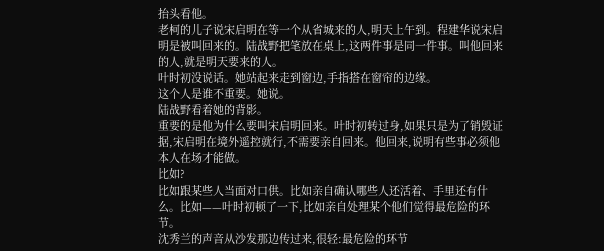抬头看他。
老柯的儿子说宋启明在等一个从省城来的人,明天上午到。程建华说宋启明是被叫回来的。陆战野把笔放在桌上,这两件事是同一件事。叫他回来的人,就是明天要来的人。
叶时初没说话。她站起来走到窗边,手指搭在窗帘的边缘。
这个人是谁不重要。她说。
陆战野看着她的背影。
重要的是他为什么要叫宋启明回来。叶时初转过身,如果只是为了销毁证据,宋启明在境外遥控就行,不需要亲自回来。他回来,说明有些事必须他本人在场才能做。
比如?
比如跟某些人当面对口供。比如亲自确认哪些人还活着、手里还有什么。比如——叶时初顿了一下,比如亲自处理某个他们觉得最危险的环节。
沈秀兰的声音从沙发那边传过来,很轻:最危险的环节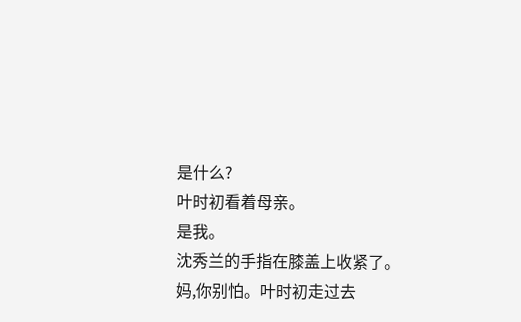是什么?
叶时初看着母亲。
是我。
沈秀兰的手指在膝盖上收紧了。
妈,你别怕。叶时初走过去